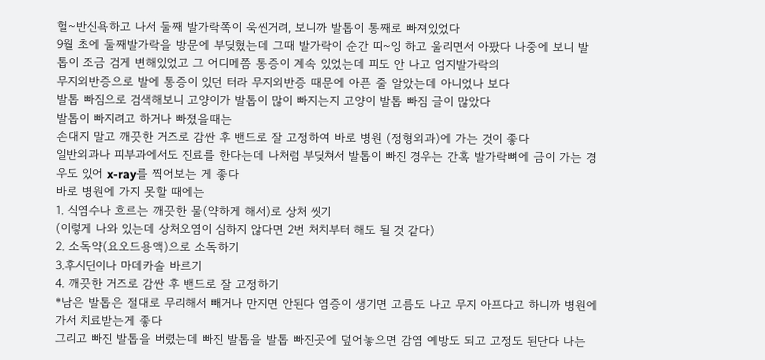헐~반신욕하고 나서 둘째 발가락쪽이 욱씬거려, 보니까 발톱이 통째로 빠져있었다
9월 초에 둘째발가락을 방문에 부딪혔는데 그때 발가락이 순간 띠~잉 하고 울리면서 아팠다 나중에 보니 발톱이 조금 검게 변해있었고 그 어디메쯤 통증이 계속 있었는데 피도 안 나고 엄지발가락의
무지외반증으로 발에 통증이 있던 터라 무지외반증 때문에 아픈 줄 알았는데 아니었나 보다
발톱 빠짐으로 검색해보니 고양이가 발톱이 많이 빠지는지 고양이 발톱 빠짐 글이 많았다
발톱이 빠지려고 하거나 빠졌을때는
손대지 말고 깨끗한 거즈로 감싼 후 밴드로 잘 고정하여 바로 병원 (정형외과)에 가는 것이 좋다
일반외과나 피부과에서도 진료를 한다는데 나처럼 부딪쳐서 발톱이 빠진 경우는 간혹 발가락뼈에 금이 가는 경우도 있어 x-ray를 찍어보는 게 좋다
바로 병원에 가지 못할 때에는
1. 식염수나 흐르는 깨끗한 물(약하게 해서)로 상처 씻기
(이렇게 나와 있는데 상처오염이 심하지 않다면 2번 처치부터 해도 될 것 같다)
2. 소독약(요오드용액)으로 소독하기
3.후시딘이나 마데카솔 바르기
4. 깨끗한 거즈로 감싼 후 밴드로 잘 고정하기
*남은 발톱은 절대로 무리해서 빼거나 만지면 안된다 염증이 생기면 고름도 나고 무지 아프다고 하니까 병원에 가서 치료받는게 좋다
그리고 빠진 발톱을 버렸는데 빠진 발톱을 발톱 빠진곳에 덮어놓으면 감염 예방도 되고 고정도 된단다 나는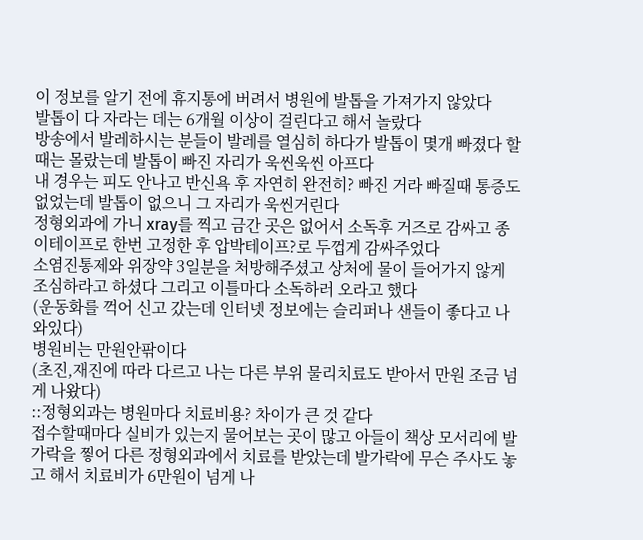이 정보를 알기 전에 휴지통에 버려서 병원에 발톱을 가져가지 않았다
발톱이 다 자라는 데는 6개월 이상이 걸린다고 해서 놀랐다
방송에서 발레하시는 분들이 발레를 열심히 하다가 발톱이 몇개 빠졌다 할때는 몰랐는데 발톱이 빠진 자리가 욱씬욱씬 아프다
내 경우는 피도 안나고 반신욕 후 자연히 완전히? 빠진 거라 빠질때 통증도 없었는데 발톱이 없으니 그 자리가 욱씬거린다
정형외과에 가니 xray를 찍고 금간 곳은 없어서 소독후 거즈로 감싸고 종이테이프로 한번 고정한 후 압박테이프?로 두껍게 감싸주었다
소염진통제와 위장약 3일분을 처방해주셨고 상처에 물이 들어가지 않게 조심하라고 하셨다 그리고 이틀마다 소독하러 오라고 했다
(운동화를 꺽어 신고 갔는데 인터넷 정보에는 슬리퍼나 샌들이 좋다고 나와있다)
병원비는 만원안팎이다
(초진,재진에 따라 다르고 나는 다른 부위 물리치료도 받아서 만원 조금 넘게 나왔다)
::정형외과는 병원마다 치료비용? 차이가 큰 것 같다
접수할때마다 실비가 있는지 물어보는 곳이 많고 아들이 책상 모서리에 발가락을 찧어 다른 정형외과에서 치료를 받았는데 발가락에 무슨 주사도 놓고 해서 치료비가 6만원이 넘게 나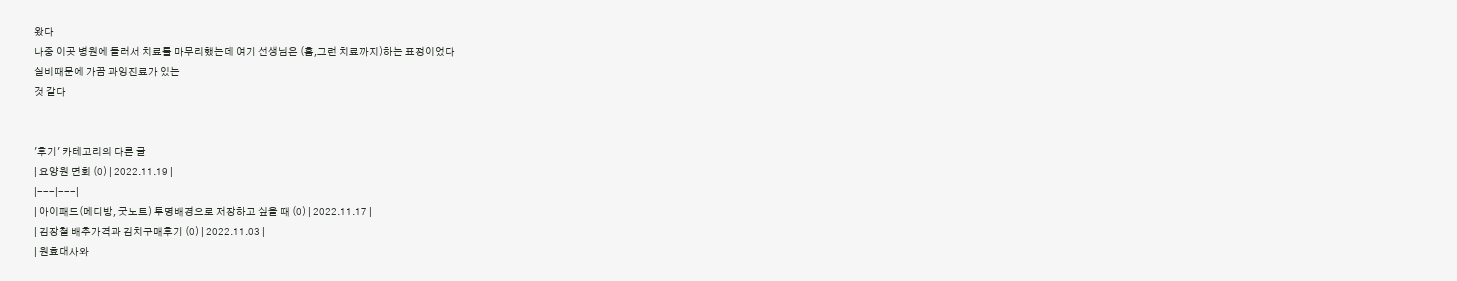왔다
나중 이곳 병원에 들러서 치료를 마무리했는데 여기 선생님은 (흠,그런 치료까지)하는 표정이었다
실비때문에 가끔 과잉진료가 있는
것 같다


'후기' 카테고리의 다른 글
| 요양원 면회 (0) | 2022.11.19 |
|---|---|
| 아이패드(메디방, 굿노트) 투명배경으로 저장하고 싶을 때 (0) | 2022.11.17 |
| 김장철 배추가격과 김치구매후기 (0) | 2022.11.03 |
| 원효대사와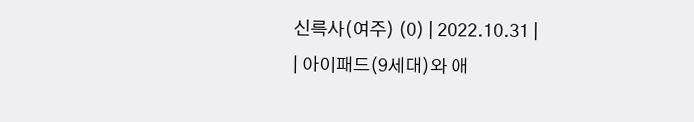신륵사(여주) (0) | 2022.10.31 |
| 아이패드(9세대)와 애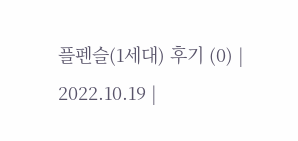플펜슬(1세대) 후기 (0) | 2022.10.19 |